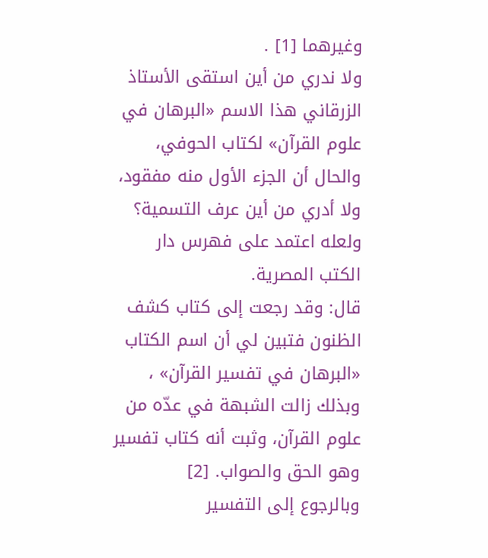وغيرهما [1] .
ولا ندري من أين استقى الأستاذ الزرقاني هذا الاسم «البرهان في علوم القرآن» لكتاب الحوفي، والحال أن الجزء الأول منه مفقود، ولا أدري من أين عرف التسمية؟ ولعله اعتمد على فهرس دار الكتب المصرية.
قال: وقد رجعت إلى كتاب كشف الظنون فتبين لي أن اسم الكتاب «البرهان في تفسير القرآن» ، وبذلك زالت الشبهة في عدّه من علوم القرآن، وثبت أنه كتاب تفسير وهو الحق والصواب. [2]
وبالرجوع إلى التفسير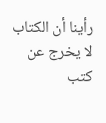رأينا أن الكتاب لا يخرج عن كتب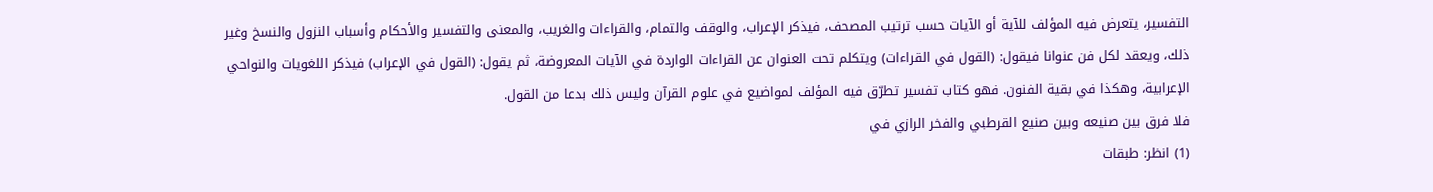التفسير، يتعرض فيه المؤلف للآية أو الآيات حسب ترتيب المصحف، فيذكر الإعراب، والوقف والتمام، والقراءات والغريب، والمعنى والتفسير والأحكام وأسباب النزول والنسخ وغير ذلك، ويعقد لكل فن عنوانا فيقول: (القول في القراءات) ويتكلم تحت العنوان عن القراءات الواردة في الآيات المعروضة، ثم يقول: (القول في الإعراب) فيذكر اللغويات والنواحي الإعرابية، وهكذا في بقية الفنون. فهو كتاب تفسير تطرّق فيه المؤلف لمواضيع في علوم القرآن وليس ذلك بدعا من القول.
فلا فرق بين صنيعه وبين صنيع القرطبي والفخر الرازي في
(1) انظر: طبقات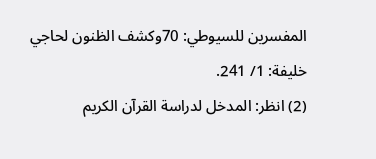المفسرين للسيوطي: 70وكشف الظنون لحاجي خليفة: 1/ 241.
(2) انظر: المدخل لدراسة القرآن الكريم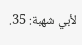لأبي شهبة: 35.